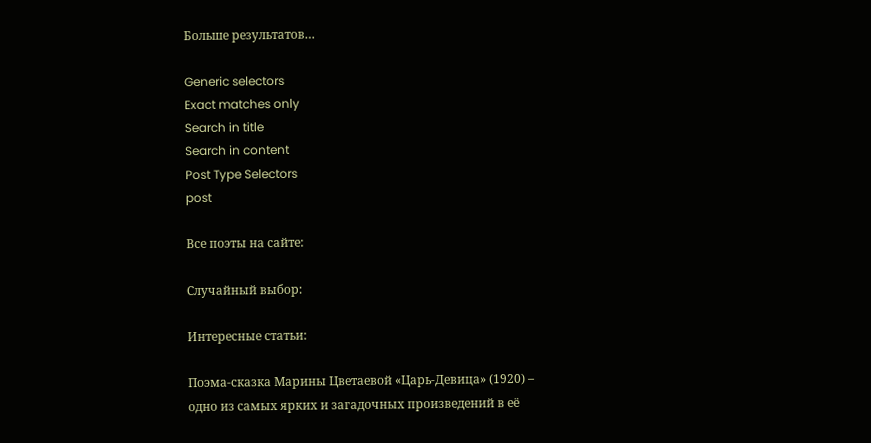Больше результатов…

Generic selectors
Exact matches only
Search in title
Search in content
Post Type Selectors
post

Все поэты на сайте:

Случайный выбор:

Интересные статьи:

Поэма-сказка Марины Цветаевой «Царь-Девица» (1920) – одно из самых ярких и загадочных произведений в её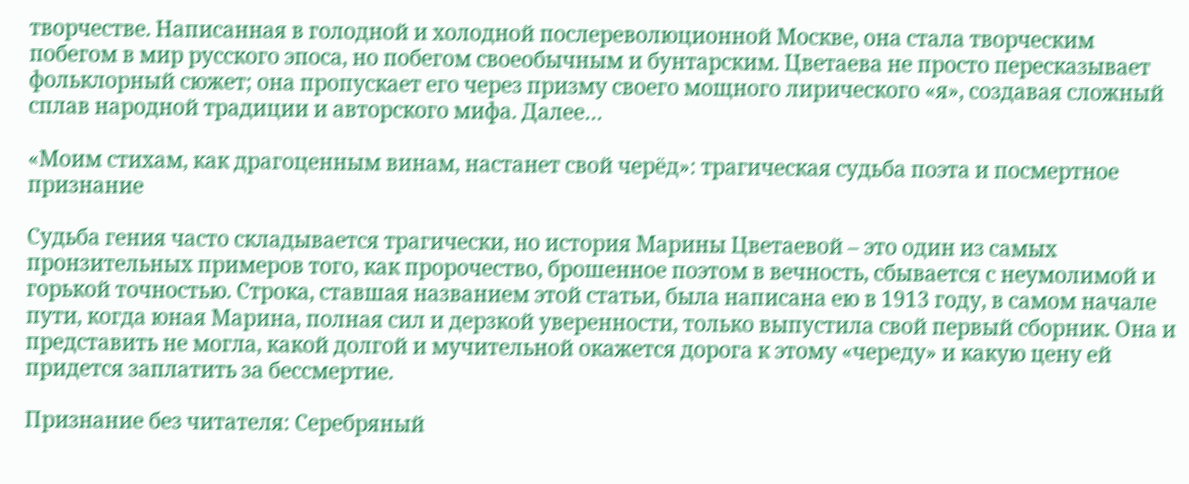творчестве. Написанная в голодной и холодной послереволюционной Москве, она стала творческим побегом в мир русского эпоса, но побегом своеобычным и бунтарским. Цветаева не просто пересказывает фольклорный сюжет; она пропускает его через призму своего мощного лирического «я», создавая сложный сплав народной традиции и авторского мифа. Далее…

«Моим стихам, как драгоценным винам, настанет свой черёд»: трагическая судьба поэта и посмертное признание

Судьба гения часто складывается трагически, но история Марины Цветаевой – это один из самых пронзительных примеров того, как пророчество, брошенное поэтом в вечность, сбывается с неумолимой и горькой точностью. Строка, ставшая названием этой статьи, была написана ею в 1913 году, в самом начале пути, когда юная Марина, полная сил и дерзкой уверенности, только выпустила свой первый сборник. Она и представить не могла, какой долгой и мучительной окажется дорога к этому «череду» и какую цену ей придется заплатить за бессмертие.

Признание без читателя: Серебряный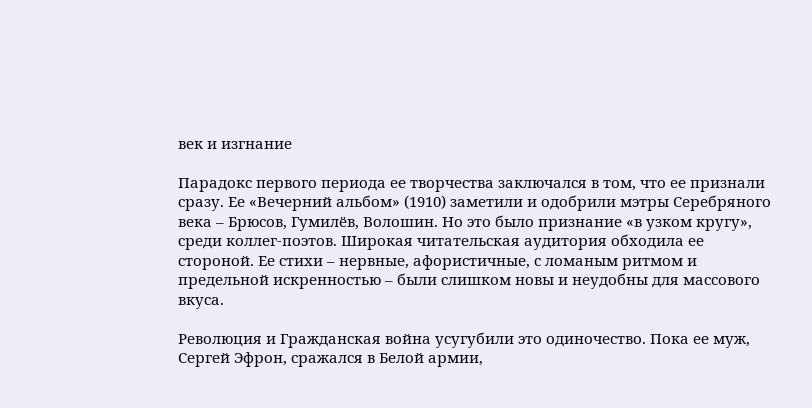век и изгнание

Парадокс первого периода ее творчества заключался в том, что ее признали сразу. Ее «Вечерний альбом» (1910) заметили и одобрили мэтры Серебряного века – Брюсов, Гумилёв, Волошин. Но это было признание «в узком кругу», среди коллег-поэтов. Широкая читательская аудитория обходила ее стороной. Ее стихи – нервные, афористичные, с ломаным ритмом и предельной искренностью – были слишком новы и неудобны для массового вкуса.

Революция и Гражданская война усугубили это одиночество. Пока ее муж, Сергей Эфрон, сражался в Белой армии,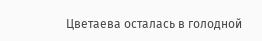Цветаева осталась в голодной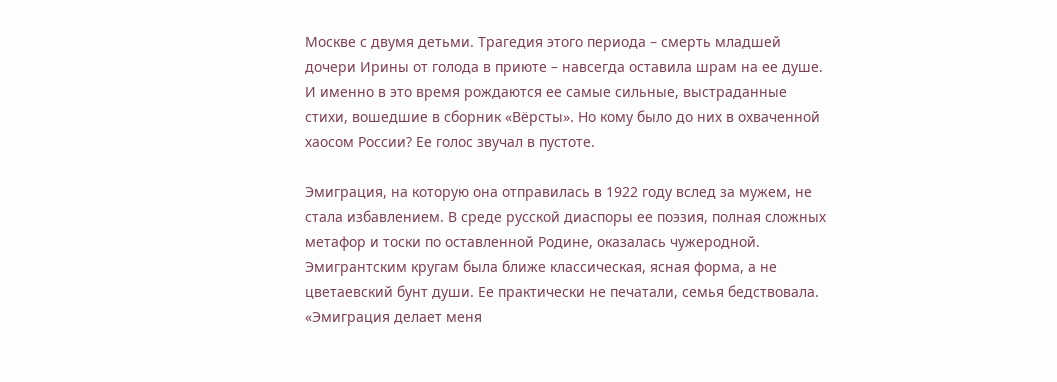Москве с двумя детьми. Трагедия этого периода – смерть младшей дочери Ирины от голода в приюте – навсегда оставила шрам на ее душе. И именно в это время рождаются ее самые сильные, выстраданные стихи, вошедшие в сборник «Вёрсты». Но кому было до них в охваченной хаосом России? Ее голос звучал в пустоте.

Эмиграция, на которую она отправилась в 1922 году вслед за мужем, не стала избавлением. В среде русской диаспоры ее поэзия, полная сложных метафор и тоски по оставленной Родине, оказалась чужеродной. Эмигрантским кругам была ближе классическая, ясная форма, а не цветаевский бунт души. Ее практически не печатали, семья бедствовала. «Эмиграция делает меня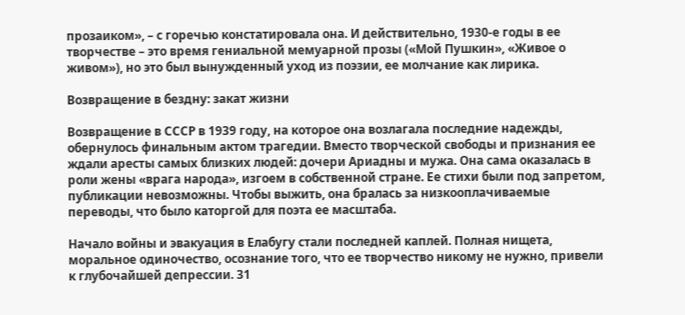прозаиком», – с горечью констатировала она. И действительно, 1930-е годы в ее творчестве – это время гениальной мемуарной прозы («Мой Пушкин», «Живое о живом»), но это был вынужденный уход из поэзии, ее молчание как лирика.

Возвращение в бездну: закат жизни

Возвращение в СССР в 1939 году, на которое она возлагала последние надежды, обернулось финальным актом трагедии. Вместо творческой свободы и признания ее ждали аресты самых близких людей: дочери Ариадны и мужа. Она сама оказалась в роли жены «врага народа», изгоем в собственной стране. Ее стихи были под запретом, публикации невозможны. Чтобы выжить, она бралась за низкооплачиваемые переводы, что было каторгой для поэта ее масштаба.

Начало войны и эвакуация в Елабугу стали последней каплей. Полная нищета, моральное одиночество, осознание того, что ее творчество никому не нужно, привели к глубочайшей депрессии. 31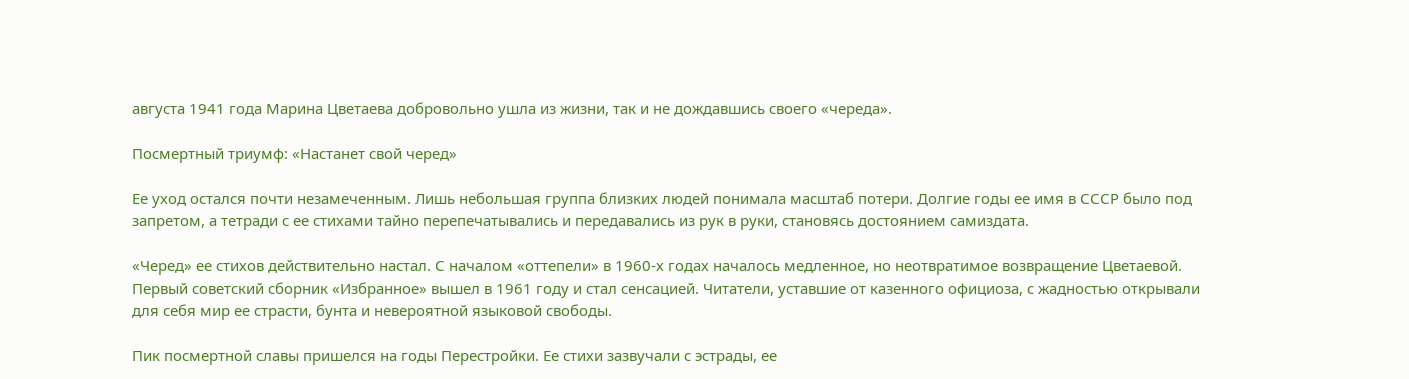августа 1941 года Марина Цветаева добровольно ушла из жизни, так и не дождавшись своего «череда».

Посмертный триумф: «Настанет свой черед»

Ее уход остался почти незамеченным. Лишь небольшая группа близких людей понимала масштаб потери. Долгие годы ее имя в СССР было под запретом, а тетради с ее стихами тайно перепечатывались и передавались из рук в руки, становясь достоянием самиздата.

«Черед» ее стихов действительно настал. С началом «оттепели» в 1960-х годах началось медленное, но неотвратимое возвращение Цветаевой. Первый советский сборник «Избранное» вышел в 1961 году и стал сенсацией. Читатели, уставшие от казенного официоза, с жадностью открывали для себя мир ее страсти, бунта и невероятной языковой свободы.

Пик посмертной славы пришелся на годы Перестройки. Ее стихи зазвучали с эстрады, ее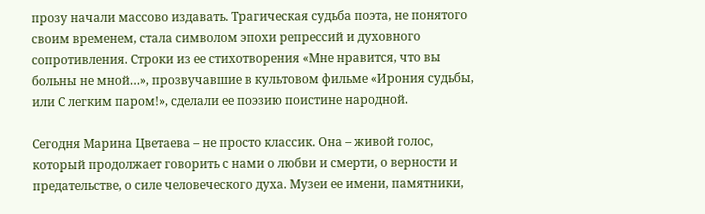прозу начали массово издавать. Трагическая судьба поэта, не понятого своим временем, стала символом эпохи репрессий и духовного сопротивления. Строки из ее стихотворения «Мне нравится, что вы больны не мной…», прозвучавшие в культовом фильме «Ирония судьбы, или С легким паром!», сделали ее поэзию поистине народной.

Сегодня Марина Цветаева – не просто классик. Она – живой голос, который продолжает говорить с нами о любви и смерти, о верности и предательстве, о силе человеческого духа. Музеи ее имени, памятники,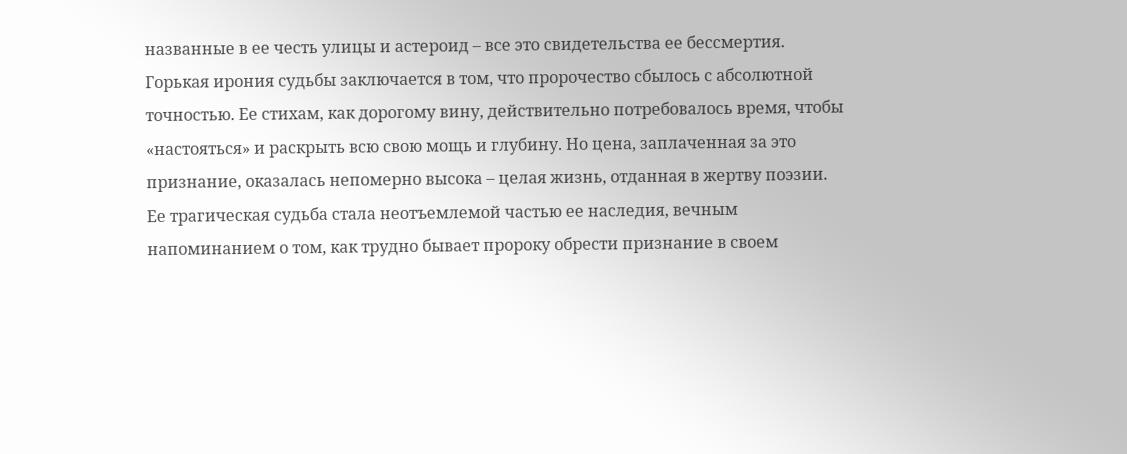названные в ее честь улицы и астероид – все это свидетельства ее бессмертия. Горькая ирония судьбы заключается в том, что пророчество сбылось с абсолютной точностью. Ее стихам, как дорогому вину, действительно потребовалось время, чтобы «настояться» и раскрыть всю свою мощь и глубину. Но цена, заплаченная за это признание, оказалась непомерно высока – целая жизнь, отданная в жертву поэзии. Ее трагическая судьба стала неотъемлемой частью ее наследия, вечным напоминанием о том, как трудно бывает пророку обрести признание в своем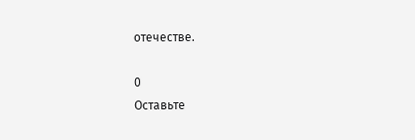отечестве.

0
Оставьте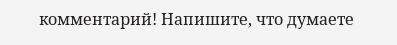комментарий! Напишите, что думаете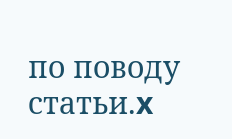по поводу статьи.x